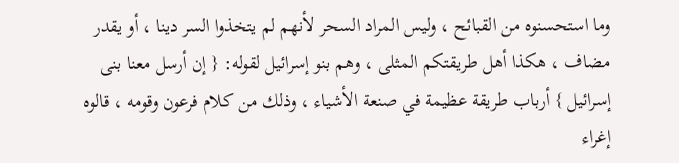وما استحسنوه من القبائح ، وليس المراد السحر لأنهم لم يتخذوا السر دينا ، أو يقدر مضاف ، هكذا أهل طريقتكم المثلى ، وهم بنو إسرائيل لقوله: { إن أرسل معنا بنى إسرائيل } أرباب طريقة عظيمة في صنعة الأشياء ، وذلك من كلام فرعون وقومه ، قالوه إغراء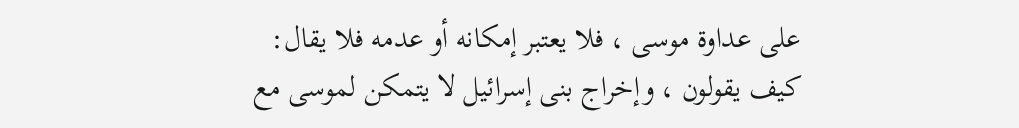على عداوة موسى ، فلا يعتبر إمكانه أو عدمه فلا يقال: كيف يقولون ، وإخراج بنى إسرائيل لا يتمكن لموسى مع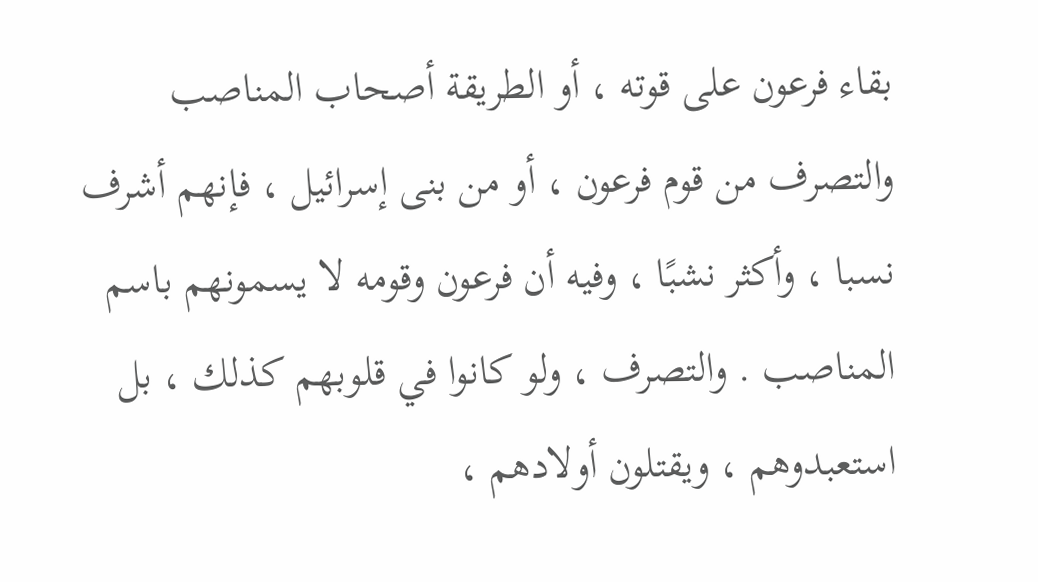بقاء فرعون على قوته ، أو الطريقة أصحاب المناصب والتصرف من قوم فرعون ، أو من بنى إسرائيل ، فإنهم أشرف نسبا ، وأكثر نشبًا ، وفيه أن فرعون وقومه لا يسمونهم باسم المناصب . والتصرف ، ولو كانوا في قلوبهم كذلك ، بل استعبدوهم ، ويقتلون أولادهم ،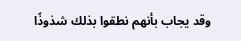وقد يجاب بأنهم نطقوا بذلك شذوذًا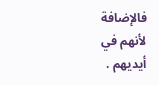فالإضافة لأنهم في أيديهم .